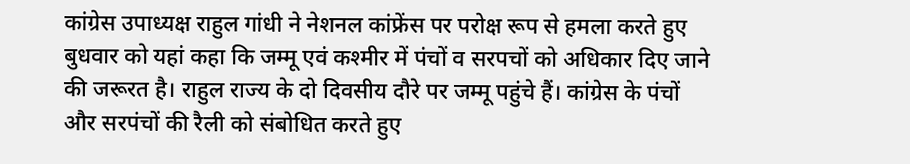कांग्रेस उपाध्यक्ष राहुल गांधी ने नेशनल कांफ्रेंस पर परोक्ष रूप से हमला करते हुए बुधवार को यहां कहा कि जम्मू एवं कश्मीर में पंचों व सरपचों को अधिकार दिए जाने की जरूरत है। राहुल राज्य के दो दिवसीय दौरे पर जम्मू पहुंचे हैं। कांग्रेस के पंचों और सरपंचों की रैली को संबोधित करते हुए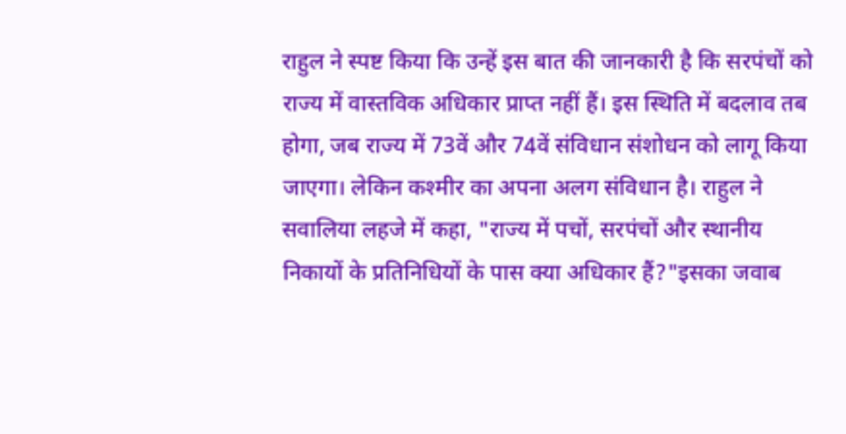राहुल ने स्पष्ट किया कि उन्हें इस बात की जानकारी है कि सरपंचों को राज्य में वास्तविक अधिकार प्राप्त नहीं हैं। इस स्थिति में बदलाव तब होगा, जब राज्य में 73वें और 74वें संविधान संशोधन को लागू किया जाएगा। लेकिन कश्मीर का अपना अलग संविधान है। राहुल ने सवालिया लहजे में कहा, "राज्य में पचों, सरपंचों और स्थानीय निकायों के प्रतिनिधियों के पास क्या अधिकार हैं?"इसका जवाब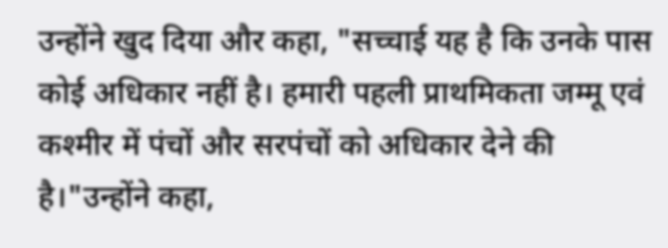उन्होंने खुद दिया और कहा, "सच्चाई यह है कि उनके पास कोई अधिकार नहीं है। हमारी पहली प्राथमिकता जम्मू एवं कश्मीर में पंचों और सरपंचों को अधिकार देने की है।"उन्होंने कहा,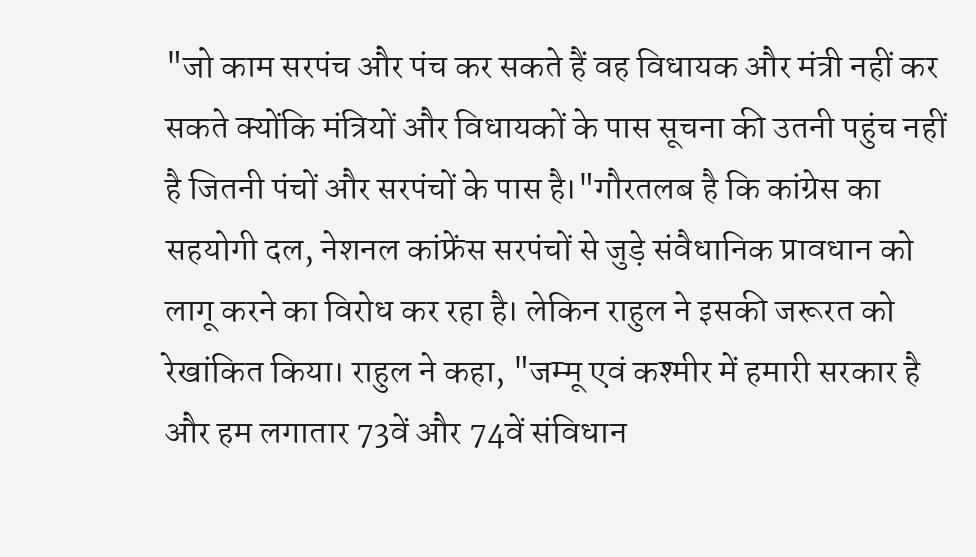"जो काम सरपंच और पंच कर सकते हैं वह विधायक और मंत्री नहीं कर सकते क्योंकि मंत्रियों और विधायकों के पास सूचना की उतनी पहुंच नहीं है जितनी पंचों और सरपंचों के पास है।"गौरतलब है कि कांग्रेस का सहयोगी दल, नेशनल कांफ्रेंस सरपंचों से जुड़े संवैधानिक प्रावधान को लागू करने का विरोध कर रहा है। लेकिन राहुल ने इसकी जरूरत को रेखांकित किया। राहुल ने कहा, "जम्मू एवं कश्मीर में हमारी सरकार है और हम लगातार 73वें और 74वें संविधान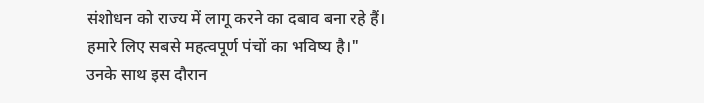संशोधन को राज्य में लागू करने का दबाव बना रहे हैं। हमारे लिए सबसे महत्वपूर्ण पंचों का भविष्य है।"
उनके साथ इस दौरान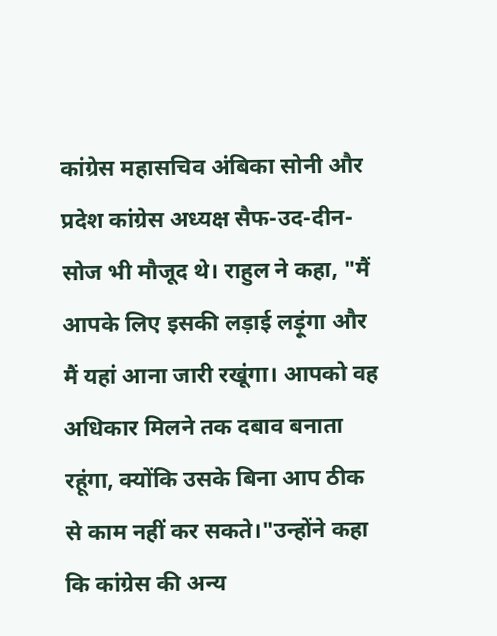कांग्रेस महासचिव अंबिका सोनी और प्रदेश कांग्रेस अध्यक्ष सैफ-उद-दीन-सोज भी मौजूद थे। राहुल ने कहा, "मैं आपके लिए इसकी लड़ाई लड़ूंगा और मैं यहां आना जारी रखूंगा। आपको वह अधिकार मिलने तक दबाव बनाता रहूंगा, क्योंकि उसके बिना आप ठीक से काम नहीं कर सकते।"उन्होंने कहा कि कांग्रेस की अन्य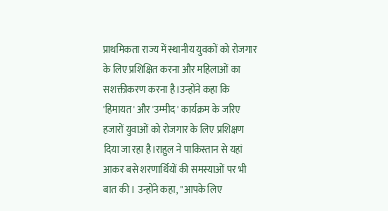प्राथमिकता राज्य में स्थानीय युवकों को रोजगार के लिए प्रशिक्षित करना और महिलाओं का सशक्तीकरण करना है।उन्होंने कहा कि 'हिमायत' और 'उम्मीद' कार्यक्रम के जरिए हजारों युवाओं को रोजगार के लिए प्रशिक्षण दिया जा रहा है।राहुल ने पाकिस्तान से यहां आकर बसे शरणार्थियों की समस्याओं पर भी बात की। उन्होंने कहा, "आपके लिए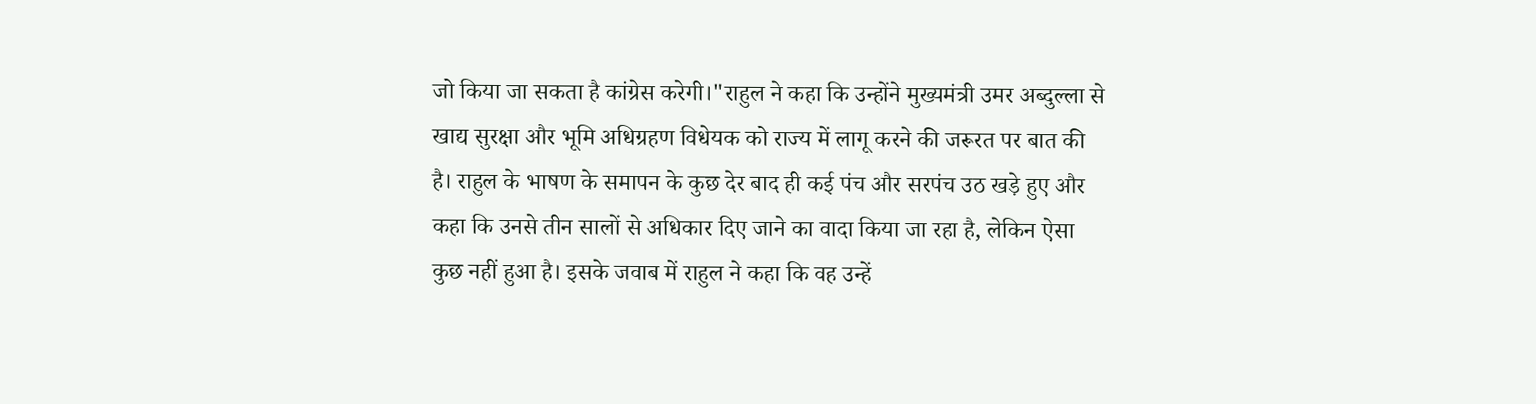जो किया जा सकता है कांग्रेस करेगी।"राहुल ने कहा कि उन्होंने मुख्यमंत्री उमर अब्दुल्ला से खाद्य सुरक्षा और भूमि अधिग्रहण विधेयक को राज्य में लागू करने की जरूरत पर बात की है। राहुल के भाषण के समापन के कुछ देर बाद ही कई पंच और सरपंच उठ खड़े हुए और कहा कि उनसे तीन सालों से अधिकार दिए जाने का वादा किया जा रहा है, लेकिन ऐसा कुछ नहीं हुआ है। इसके जवाब में राहुल ने कहा कि वह उन्हें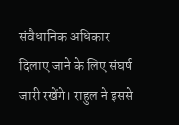संवैधानिक अधिकार दिलाए जाने के लिए संघर्ष जारी रखेंगे। राहुल ने इससे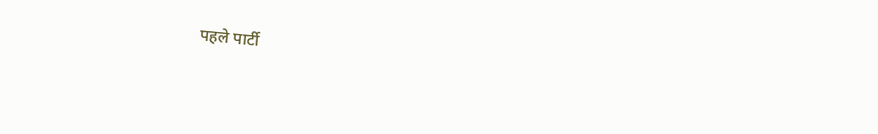पहले पार्टी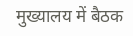मुख्यालय में बैठक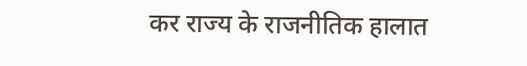कर राज्य के राजनीतिक हालात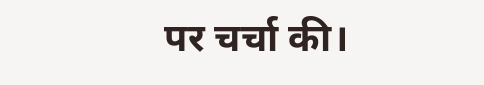पर चर्चा की।